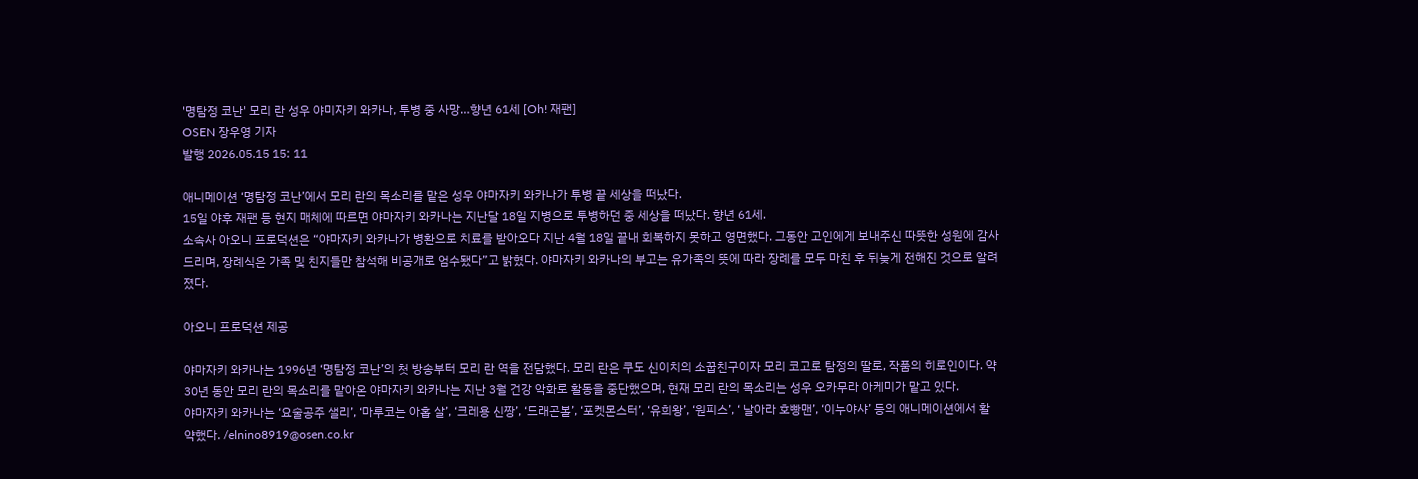'명탐정 코난' 모리 란 성우 야미자키 와카나, 투병 중 사망…향년 61세 [Oh! 재팬]
OSEN 장우영 기자
발행 2026.05.15 15: 11

애니메이션 ‘명탐정 코난’에서 모리 란의 목소리를 맡은 성우 야마자키 와카나가 투병 끝 세상을 떠났다.
15일 야후 재팬 등 현지 매체에 따르면 야마자키 와카나는 지난달 18일 지병으로 투병하던 중 세상을 떠났다. 향년 61세.
소속사 아오니 프로덕션은 “야마자키 와카나가 병환으로 치료를 받아오다 지난 4월 18일 끝내 회복하지 못하고 영면했다. 그동안 고인에게 보내주신 따뜻한 성원에 감사드리며, 장례식은 가족 및 친지들만 참석해 비공개로 엄수됐다”고 밝혔다. 야마자키 와카나의 부고는 유가족의 뜻에 따라 장례를 모두 마친 후 뒤늦게 전해진 것으로 알려졌다.

아오니 프로덕션 제공

야마자키 와카나는 1996년 ‘명탐정 코난’의 첫 방송부터 모리 란 역을 전담했다. 모리 란은 쿠도 신이치의 소꿉친구이자 모리 코고로 탐정의 딸로, 작품의 히로인이다. 약 30년 동안 모리 란의 목소리를 맡아온 야마자키 와카나는 지난 3월 건강 악화로 활동을 중단했으며, 현재 모리 란의 목소리는 성우 오카무라 아케미가 맡고 있다.
야마자키 와카나는 ‘요술공주 샐리’, ‘마루코는 아홉 살’, ‘크레용 신짱’, ‘드래곤볼’, ‘포켓몬스터’, ‘유희왕’, ‘원피스’, ‘ 날아라 호빵맨’, ‘이누야샤’ 등의 애니메이션에서 활약했다. /elnino8919@osen.co.kr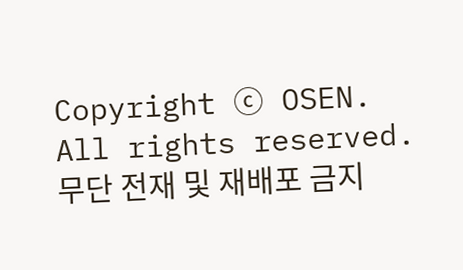Copyright ⓒ OSEN. All rights reserved. 무단 전재 및 재배포 금지